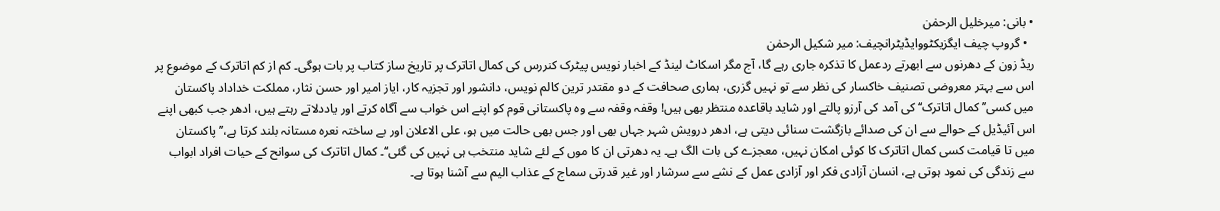• بانی: میرخلیل الرحمٰن
  • گروپ چیف ایگزیکٹووایڈیٹرانچیف: میر شکیل الرحمٰن
ریڈ زون کے دھرنوں سے ابھرتے ردعمل کا تذکرہ جاری رہے گا، آج مگر اسکاٹ لینڈ کے اخبار نویس پیٹرک کنررس کی کمال اتاترک پر تاریخ ساز کتاب پر بات ہوگی۔ کم از کم اتاترک کے موضوع پر اس سے بہتر معروضی تصنیف خاکسار کی نظر سے تو نہیں گزری، ہماری صحافت کے دو مقتدر ترین کالم نویس، دانشور اور تجزیہ کار، ایاز امیر اور حسن نثار، مملکت خداداد پاکستان میں کسی’’کمال اتاترک‘‘ کی آمد کی آرزو پالتے اور شاید باقاعدہ منتظر بھی ہیں! وقفہ وقفہ سے وہ پاکستانی قوم کو اپنے اس خواب سے آگاہ کرتے اور یاددلاتے رہتے ہیں، ادھر جب کبھی اپنے اس آئیڈیل کے حوالے سے ان کی صدائے بازگشت سنائی دیتی ہے، ادھر درویش شہر جہاں بھی اور جس بھی حالت میں ہو، علی الاعلان اور بے ساختہ نعرہ مستانہ بلند کرتا ہے،’’پاکستان میں تا قیامت کسی کمال اتاترک کا کوئی امکان نہیں، معجزے کی بات الگ ہے۔ یہ دھرتی ان کا موں کے لئے شاید منتخب ہی نہیں کی گئی‘‘۔ کمال اتاترک کی سوانح کے حیات افراد ابواب سے زندگی کی نمود ہوتی ہے، انسان آزادی فکر اور آزادی عمل کے نشے سے سرشار اور غیر قدرتی سماج کے عذاب الیم سے آشنا ہوتا ہے۔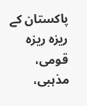پاکستان کے ریزہ ریزہ قومی، مذہبی،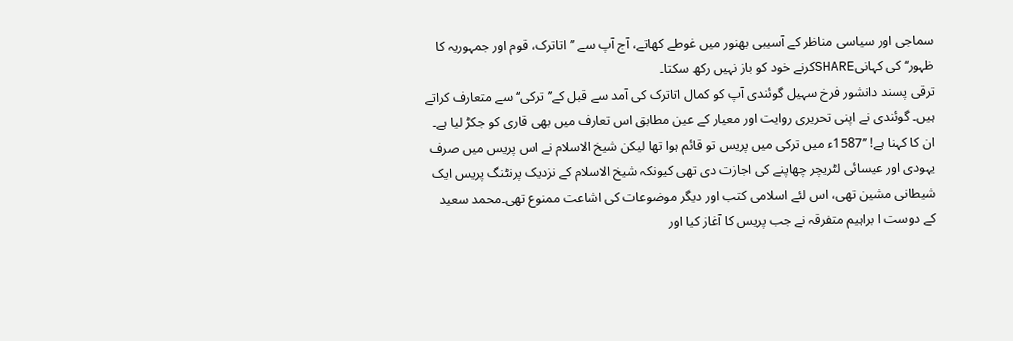سماجی اور سیاسی مناظر کے آسیبی بھنور میں غوطے کھاتے، آج آپ سے ’’اتاترک، قوم اور جمہوریہ کا ظہور‘‘ کی کہانیSHAREکرنے خود کو باز نہیں رکھ سکتا۔
ترقی پسند دانشور فرخ سہیل گوئندی آپ کو کمال اتاترک کی آمد سے قبل کے’’ترکی‘‘ سے متعارف کراتے ہیں۔ گوئندی نے اپنی تحریری روایت اور معیار کے عین مطابق اس تعارف میں بھی قاری کو جکڑ لیا ہے۔ ان کا کہنا ہے! ’’1587ء میں ترکی میں پریس تو قائم ہوا تھا لیکن شیخ الاسلام نے اس پریس میں صرف یہودی اور عیسائی لٹریچر چھاپنے کی اجازت دی تھی کیونکہ شیخ الاسلام کے نزدیک پرنٹنگ پریس ایک شیطانی مشین تھی، اس لئے اسلامی کتب اور دیگر موضوعات کی اشاعت ممنوع تھی۔محمد سعید کے دوست ا براہیم متفرقہ نے جب پریس کا آغاز کیا اور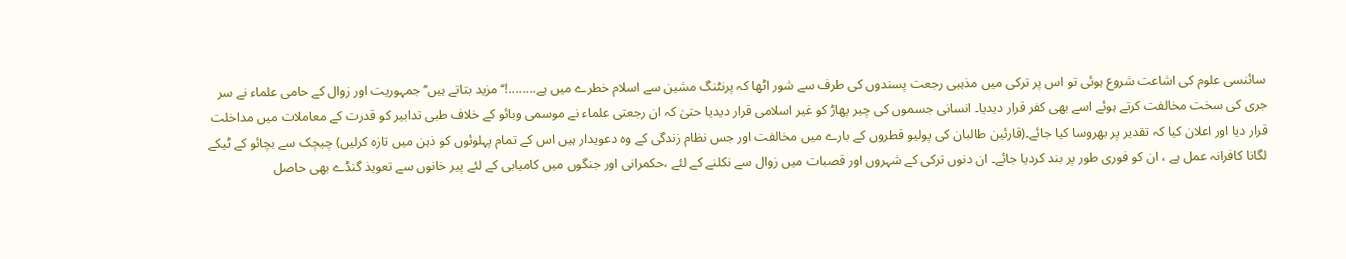سائنسی علوم کی اشاعت شروع ہوئی تو اس پر ترکی میں مذہبی رجعت پسندوں کی طرف سے شور اٹھا کہ پرنٹنگ مشین سے اسلام خطرے میں ہے........!‘‘ مزید بتاتے ہیں’’جمہوریت اور زوال کے حامی علماء نے سر جری کی سخت مخالفت کرتے ہوئے اسے بھی کفر قرار دیدیا۔ انسانی جسموں کی چیر پھاڑ کو غیر اسلامی قرار دیدیا حتیٰ کہ ان رجعتی علماء نے موسمی وبائو کے خلاف طبی تدابیر کو قدرت کے معاملات میں مداخلت قرار دیا اور اعلان کیا کہ تقدیر پر بھروسا کیا جائے۔(قارئین طالبان کی پولیو قطروں کے بارے میں مخالفت اور جس نظام زندگی کے وہ دعویدار ہیں اس کے تمام پہلوئوں کو ذہن میں تازہ کرلیں) چیچک سے بچائو کے ٹیکے لگانا کافرانہ عمل ہے ، ان کو فوری طور پر بند کردیا جائے۔ ان دنوں ترکی کے شہروں اور قصبات میں زوال سے نکلنے کے لئے ،حکمرانی اور جنگوں میں کامیابی کے لئے پیر خانوں سے تعویذ گنڈے بھی حاصل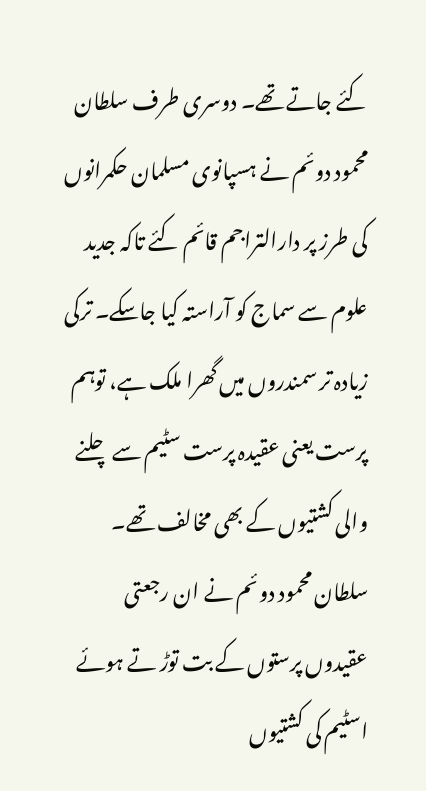کئے جاتے تھے۔ دوسری طرف سلطان محمود دوئم نے ہسپانوی مسلمان حکمرانوں کی طرز پر دارالتراجم قائم کئے تاکہ جدید علوم سے سماج کو آراستہ کیا جاسکے۔ ترکی زیادہ تر سمندروں میں گھرا ملک ہے، توہم پرست یعنی عقیدہ پرست سٹیم سے چلنے والی کشتیوں کے بھی مخالف تھے۔ سلطان محمود دوئم نے ان رجعتی عقیدوں پرستوں کے بت توڑ تے ہوئے اسٹیم کی کشتیوں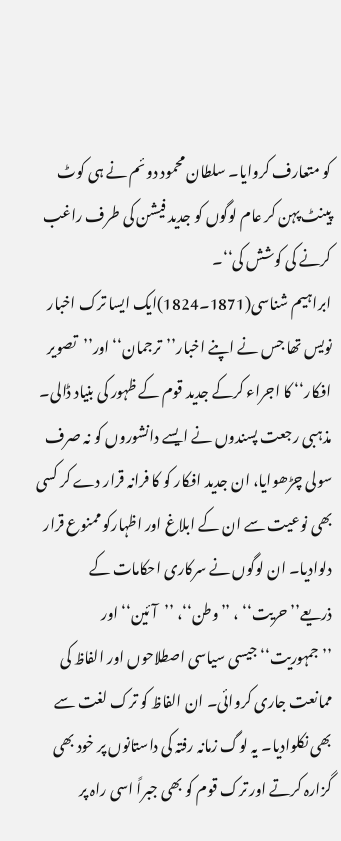کو متعارف کروایا۔ سلطان محمود دوئم نے ہی کوٹ پینٹ پہن کر عام لوگوں کو جدید فیشن کی طرف راغب کرنے کی کوشش کی‘‘۔
ابراہیم شناسی(1871۔1824)ایک ایسا ترک اخبار نویس تھا جس نے اپنے اخبار’’ترجمان‘‘ اور’’تصویر افکار‘‘ کا اجراء کرکے جدید قوم کے ظہور کی بنیاد ڈالی۔ مذہبی رجعت پسندوں نے ایسے دانشوروں کو نہ صرف سولی چڑھوایا، ان جدید افکار کو کا فرانہ قرار دے کر کسی بھی نوعیت سے ان کے ابلاغ اور اظہارکو ممنوع قرار دلوادیا۔ ان لوگوں نے سرکاری احکامات کے ذریعے’’حریت‘‘ ، ’’وطن‘‘، ’’آئین‘‘ اور ’’جمہوریت‘‘ جیسی سیاسی اصطلاحوں اور الفاظ کی ممانعت جاری کروائی۔ ان الفاظ کو ترک لغت سے بھی نکلوادیا۔ یہ لوگ زمانہ رفتہ کی داستانوں پر خود بھی گزارہ کرتے اور ترک قوم کو بھی جبراً اسی راہ پر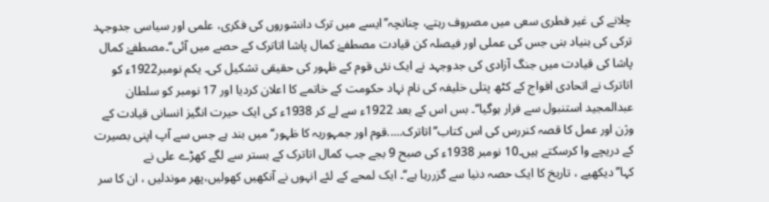چلانے کی غیر فطری سعی میں مصروف رہتے، چنانچہ’’ایسے میں ترک دانشوروں کی فکری، علمی اور سیاسی جدوجہد ترکی کی بنیاد بنی جس کی عملی اور فیصلہ کن قیادت مصطفےٰ کمال پاشا اتاترک کے حصے میں آئی‘‘۔مصطفےٰ کمال پاشا کی قیادت میں جنگ آزادی کی جدوجہد نے ایک نئی قوم کے ظہور کی حقیقی تشکیل کی۔ یکم نومبر1922ء کو اتاترک نے اتحادی افواج کے کٹھ پتلی خلیفہ کی نام نہاد حکومت کے خاتمے کا اعلان کردیا اور 17 نومبر کو سلطان عبدالمجید استنبول سے فرار ہوگیا‘‘۔ بس اس کے بعد 1922ء سے لے کر 1938ء کی ایک حیرت انگیز انسانی قیادت کے وژن اور عمل کا قصہ کنررس کی اس کتاب’’اتاترک.....قوم اور جمہوریہ کا ظہور‘‘ میں بند ہے جس سے آپ اپنی بصیرت کے دریچے وا کرسکتے ہیں۔10 نومبر 1938ء کی صبح 9 بجے جب کمال اتاترک کے بستر سے لگے کھڑے علی نے کہا’’دیکھیے ، تاریخ کا ایک حصہ دنیا سے گزررہا ہے‘‘۔ ایک لمحے کے لئے انہوں نے آنکھیں کھولیں،پھر موندلیں ، ان کا سر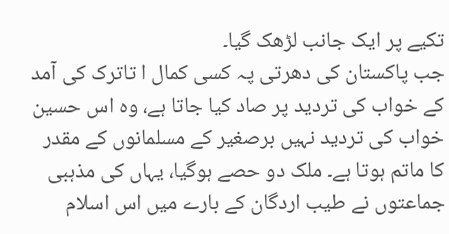تکیے پر ایک جانب لڑھک گیا۔
جب پاکستان کی دھرتی پہ کسی کمال ا تاترک کی آمد کے خواب کی تردید پر صاد کیا جاتا ہے، وہ اس حسین خواب کی تردید نہیں برصغیر کے مسلمانوں کے مقدر کا ماتم ہوتا ہے۔ ملک دو حصے ہوگیا، یہاں کی مذہبی جماعتوں نے طیب اردگان کے بارے میں اس اسلام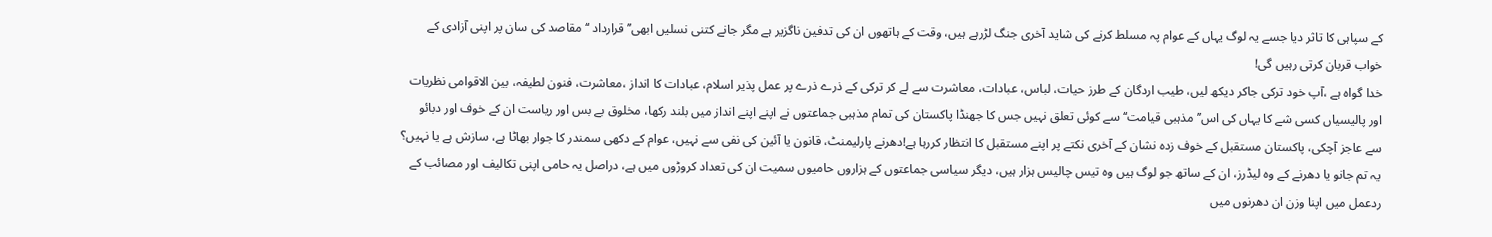کے سپاہی کا تاثر دیا جسے یہ لوگ یہاں کے عوام پہ مسلط کرنے کی شاید آخری جنگ لڑرہے ہیں، وقت کے ہاتھوں ان کی تدفین ناگزیر ہے مگر جانے کتنی نسلیں ابھی’’ قرارداد ‘‘ مقاصد کی سان پر اپنی آزادی کے خواب قربان کرتی رہیں گی!
خدا گواہ ہے ،آپ خود ترکی جاکر دیکھ لیں، طیب اردگان کے طرز حیات، لباس، عبادات، معاشرت سے لے کر ترکی کے ذرے ذرے پر عمل پذیر اسلام، عبادات کا انداز ،معاشرت، فنون لطیفہ، بین الاقوامی نظریات اور پالیسیاں کسی شے کا یہاں کی اس’’ مذہبی قیامت‘‘ سے کوئی تعلق نہیں جس کا جھنڈا پاکستان کی تمام مذہبی جماعتوں نے اپنے اپنے انداز میں بلند رکھا، مخلوق بے بس اور ریاست ان کے خوف اور دبائو سے عاجز آچکی، پاکستان مستقبل کے خوف زدہ نشان کے آخری نکتے پر اپنے مستقبل کا انتظار کررہا ہے!دھرنے پارلیمنٹ، قانون یا آئین کی نفی سے نہیں، عوام کے دکھی سمندر کا جوار بھاٹا ہے، سازش ہے یا نہیں؟ یہ تم جانو یا دھرنے کے وہ لیڈرز، ان کے ساتھ جو لوگ ہیں وہ تیس چالیس ہزار ہیں، دیگر سیاسی جماعتوں کے ہزاروں حامیوں سمیت ان کی تعداد کروڑوں میں ہے، دراصل یہ حامی اپنی تکالیف اور مصائب کے ردعمل میں اپنا وزن ان دھرنوں میں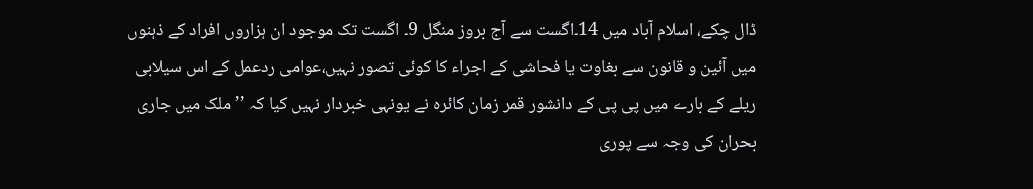ڈال چکے، اسلام آباد میں 14۔اگست سے آج بروز منگل 9۔ اگست تک موجود ان ہزاروں افراد کے ذہنوں میں آئین و قانون سے بغاوت یا فحاشی کے اجراء کا کوئی تصور نہیں،عوامی ردعمل کے اس سیلابی ریلے کے بارے میں پی پی کے دانشور قمر زمان کائرہ نے یونہی خبردار نہیں کیا کہ ’’ملک میں جاری بحران کی وجہ سے پوری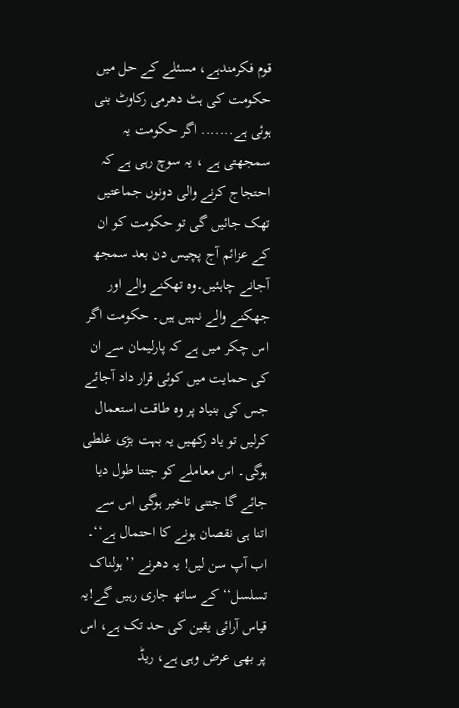قوم فکرمندہے، مسئلے کے حل میں حکومت کی ہٹ دھرمی رکاوٹ بنی ہوئی ہے....... اگر حکومت یہ سمجھتی ہے ، یہ سوچ رہی ہے کہ احتجاج کرنے والی دونوں جماعتیں تھک جائیں گی تو حکومت کو ان کے عزائم آج پچیس دن بعد سمجھ آجانے چاہئیں۔وہ تھکنے والے اور جھکنے والے نہیں ہیں۔ حکومت اگر اس چکر میں ہے کہ پارلیمان سے ان کی حمایت میں کوئی قرار داد آجائے جس کی بنیاد پر وہ طاقت استعمال کرلیں تو یاد رکھیں یہ بہت بڑی غلطی ہوگی۔ اس معاملے کو جتنا طول دیا جائے گا جتنی تاخیر ہوگی اس سے اتنا ہی نقصان ہونے کا احتمال ہے‘‘۔
اب آپ سن لیں! یہ دھرنے ’’ہولناک تسلسل‘‘ کے ساتھ جاری رہیں گے!یہ قیاس آرائی یقین کی حد تک ہے، اس پر بھی عرض وہی ہے، ریڈ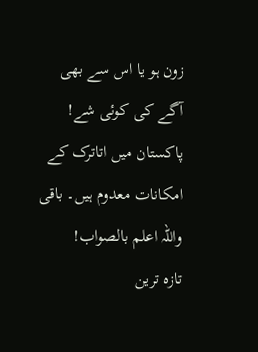زون ہو یا اس سے بھی آگے کی کوئی شے! پاکستان میں اتاترک کے امکانات معدوم ہیں۔ باقی واللہ اعلم بالصواب!
تازہ ترین